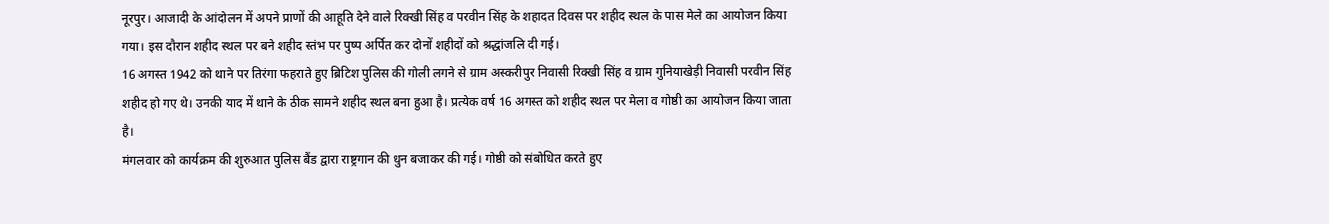नूरपुर। आजादी के आंदोलन में अपने प्राणों की आहूति देने वाले रिक्खी सिंह व परवीन सिंह के शहादत दिवस पर शहीद स्थल के पास मेले का आयोजन किया गया। इस दौरान शहीद स्थल पर बने शहीद स्तंभ पर पुष्प अर्पित कर दोनों शहीदों को श्रद्धांजलि दी गई।
16 अगस्त 1942 को थाने पर तिरंगा फहराते हुए ब्रिटिश पुलिस की गोली लगने से ग्राम अस्करीपुर निवासी रिक्खी सिंह व ग्राम गुनियाखेड़ी निवासी परवीन सिंह शहीद हो गए थे। उनकी याद में थाने के ठीक सामने शहीद स्थल बना हुआ है। प्रत्येक वर्ष 16 अगस्त को शहीद स्थल पर मेला व गोष्ठी का आयोजन किया जाता है।
मंगलवार को कार्यक्रम की शुरुआत पुलिस बैंड द्वारा राष्ट्रगान की धुन बजाकर की गई। गोष्ठी को संबोधित करते हुए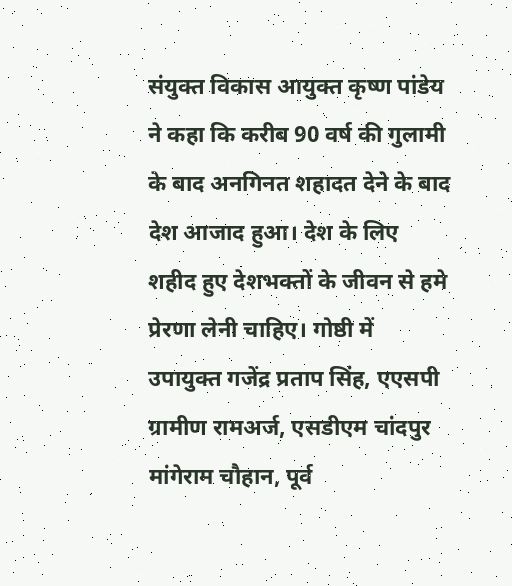संयुक्त विकास आयुक्त कृष्ण पांडेय ने कहा कि करीब 90 वर्ष की गुलामी के बाद अनगिनत शहादत देने के बाद देश आजाद हुआ। देश के लिए शहीद हुए देशभक्तों के जीवन से हमे प्रेरणा लेनी चाहिए। गोष्ठी में उपायुक्त गजेंद्र प्रताप सिंह, एएसपी ग्रामीण रामअर्ज, एसडीएम चांदपुर मांगेराम चौहान, पूर्व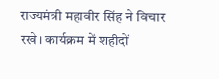राज्यमंत्री महावीर सिंह ने विचार रखे। कार्यक्रम में शहीदों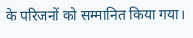के परिजनों को सम्मानित किया गया।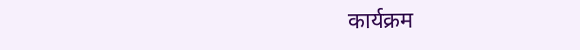कार्यक्रम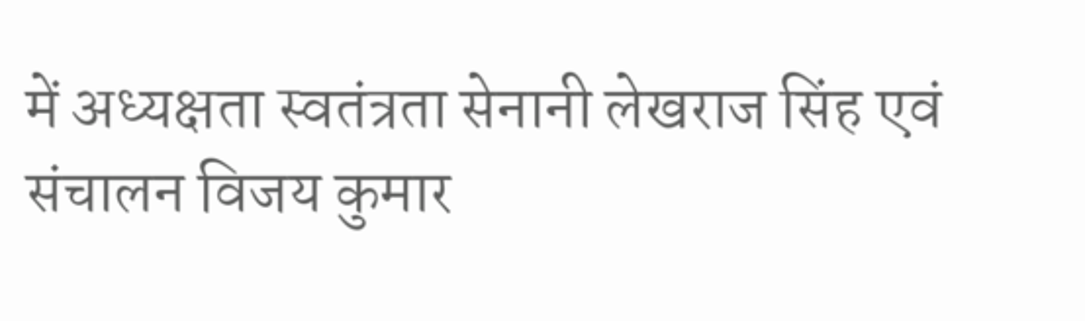में अध्यक्षता स्वतंत्रता सेनानी लेखराज सिंह एवं संचालन विजय कुमार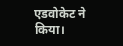एडवोकेट ने किया।